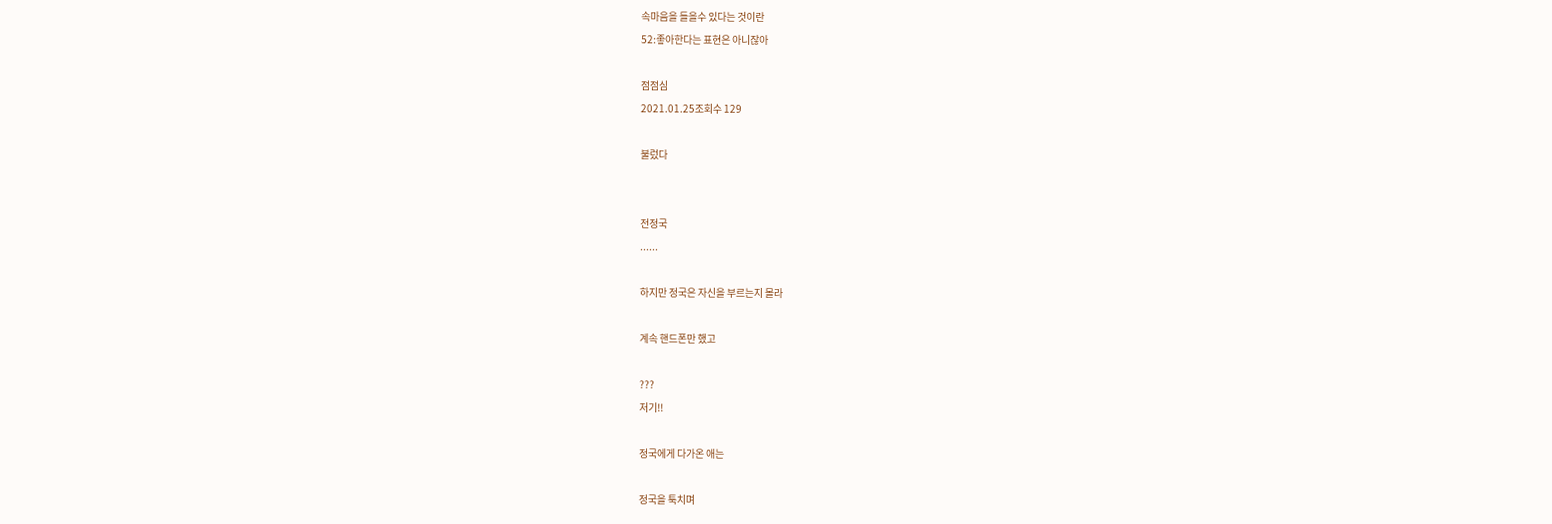속마음을 들을수 있다는 것이란
52:좋아한다는 표현은 아니잖아

점점심
2021.01.25조회수 129

불렀다


전정국
......

하지만 정국은 자신을 부르는지 몰라

계속 핸드폰만 했고

???
저기!!

정국에게 다가온 애는

정국을 툭치며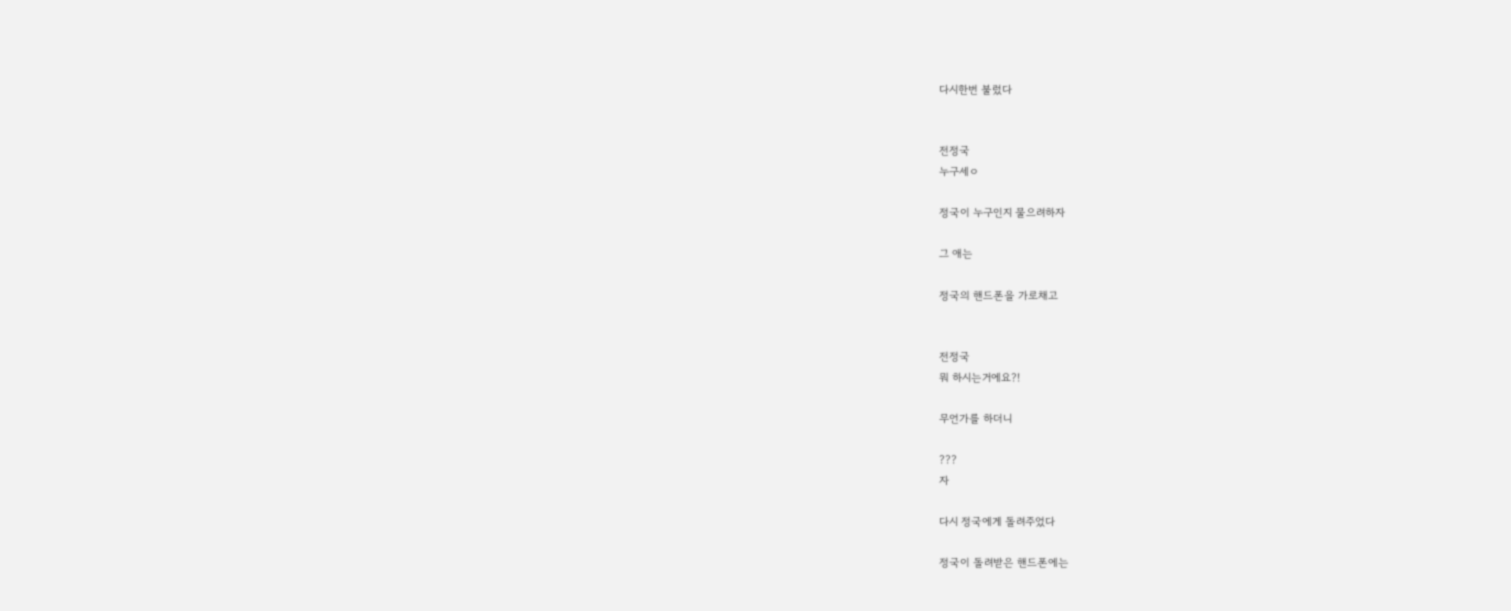다시한번 불렀다


전정국
누구세ㅇ

정국이 누구인지 물으려하자

그 애는

정국의 핸드폰을 가로채고


전정국
뭐 하시는거에요?!

무언가를 하더니

???
자

다시 정국에게 돌려주었다

정국이 돌려받은 핸드폰에는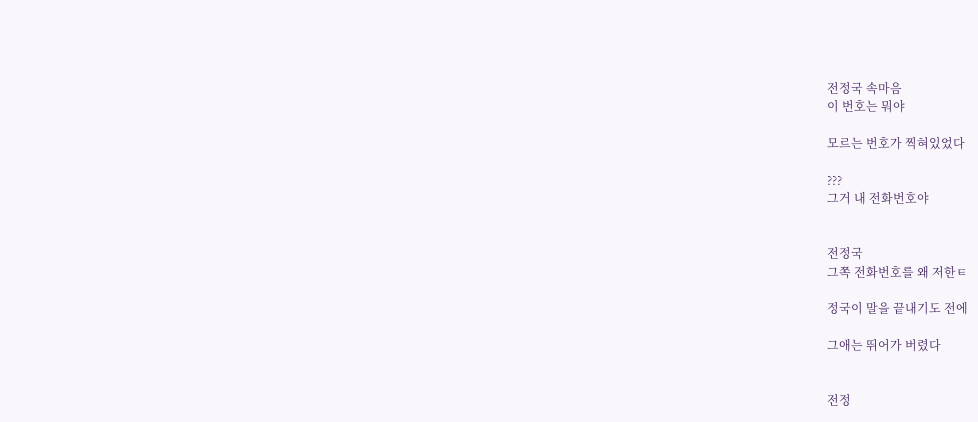전정국 속마음
이 번호는 뭐야

모르는 번호가 찍혀있었다

???
그거 내 전화번호야


전정국
그쪽 전화번호를 왜 저한ㅌ

정국이 말을 끝내기도 전에

그애는 뛰어가 버렸다


전정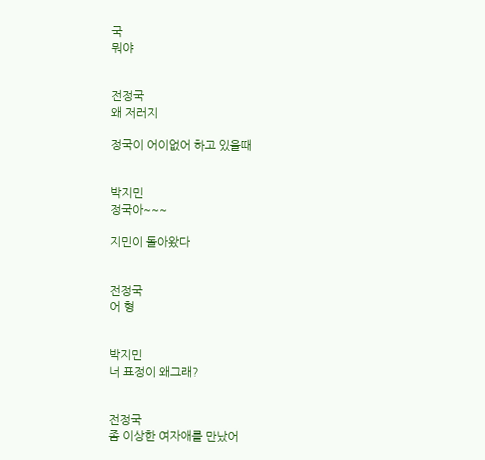국
뭐야


전정국
왜 저러지

정국이 어이없어 하고 있을때


박지민
정국아~~~

지민이 돌아왔다


전정국
어 형


박지민
너 표정이 왜그래?


전정국
좀 이상한 여자애를 만났어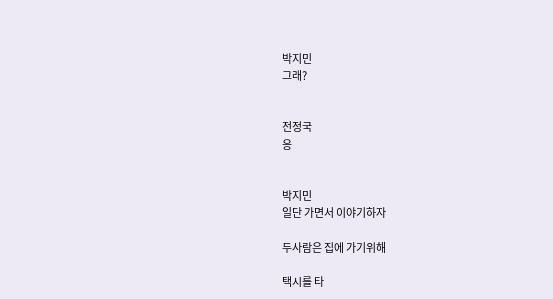박지민
그래?


전정국
응


박지민
일단 가면서 이야기하자

두사람은 집에 가기위해

택시를 타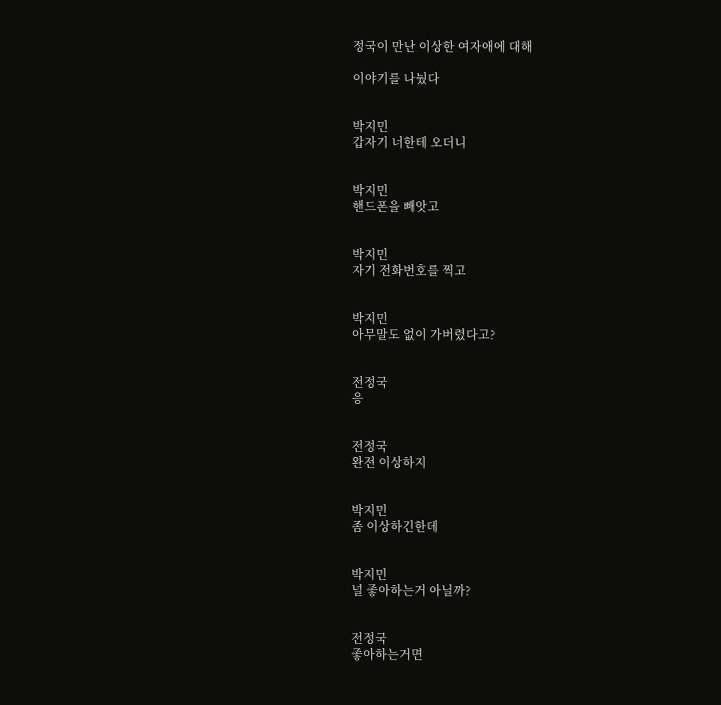정국이 만난 이상한 여자애에 대해

이야기를 나눴다


박지민
갑자기 너한테 오더니


박지민
핸드폰을 빼앗고


박지민
자기 전화번호를 찍고


박지민
아무말도 없이 가버렸다고?


전정국
응


전정국
완전 이상하지


박지민
좀 이상하긴한데


박지민
널 좋아하는거 아닐까?


전정국
좋아하는거면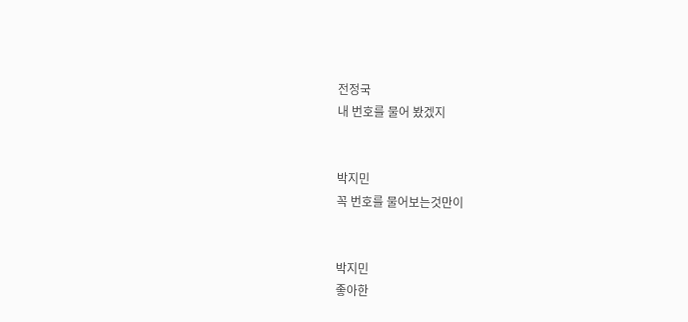전정국
내 번호를 물어 봤겠지


박지민
꼭 번호를 물어보는것만이


박지민
좋아한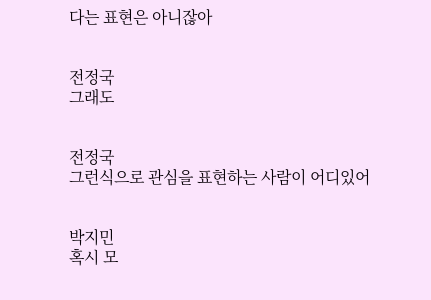다는 표현은 아니잖아


전정국
그래도


전정국
그런식으로 관심을 표현하는 사람이 어디있어


박지민
혹시 모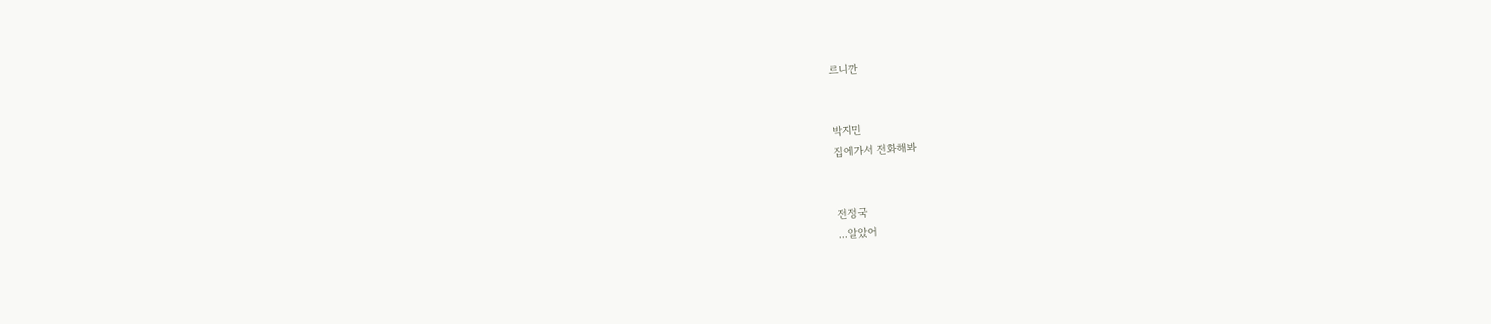르니깐


박지민
집에가서 전화해봐


전정국
...알았어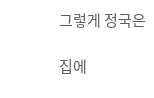그렇게 정국은

집에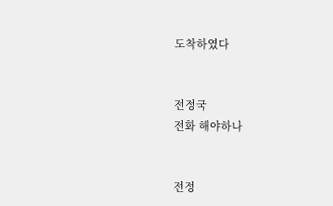도착하였다


전정국
전화 해야하나


전정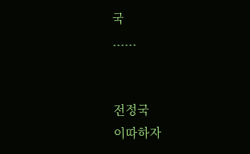국
......


전정국
이따하자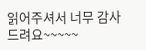읽어주셔서 너무 감사드려요~~~~~